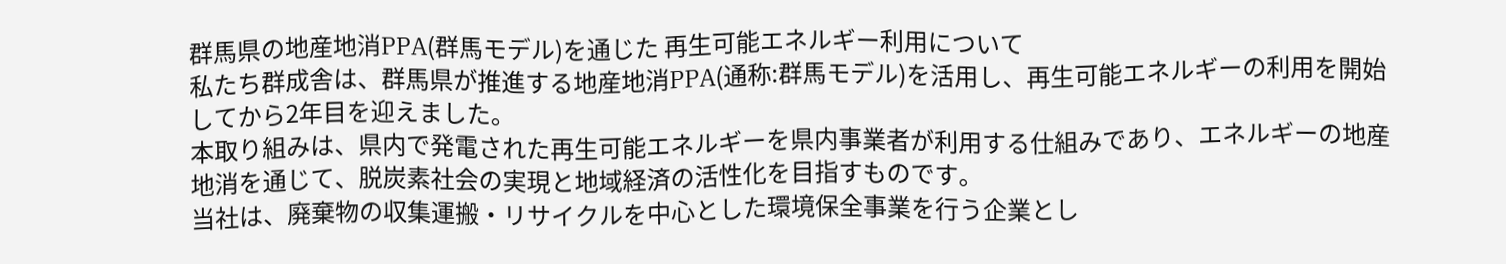群馬県の地産地消PPA(群馬モデル)を通じた 再生可能エネルギー利用について
私たち群成舎は、群馬県が推進する地産地消PPA(通称:群馬モデル)を活用し、再生可能エネルギーの利用を開始してから2年目を迎えました。
本取り組みは、県内で発電された再生可能エネルギーを県内事業者が利用する仕組みであり、エネルギーの地産地消を通じて、脱炭素社会の実現と地域経済の活性化を目指すものです。
当社は、廃棄物の収集運搬・リサイクルを中心とした環境保全事業を行う企業とし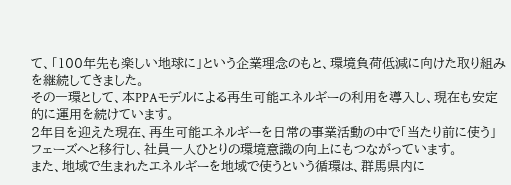て、「100年先も楽しい地球に」という企業理念のもと、環境負荷低減に向けた取り組みを継続してきました。
その一環として、本PPAモデルによる再生可能エネルギーの利用を導入し、現在も安定的に運用を続けています。
2年目を迎えた現在、再生可能エネルギーを日常の事業活動の中で「当たり前に使う」フェーズへと移行し、社員一人ひとりの環境意識の向上にもつながっています。
また、地域で生まれたエネルギーを地域で使うという循環は、群馬県内に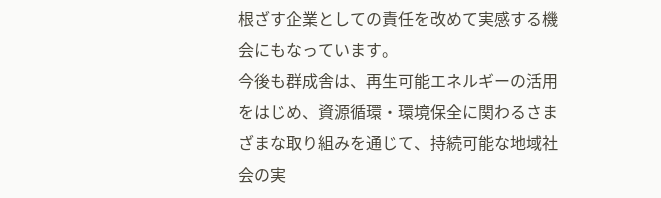根ざす企業としての責任を改めて実感する機会にもなっています。
今後も群成舎は、再生可能エネルギーの活用をはじめ、資源循環・環境保全に関わるさまざまな取り組みを通じて、持続可能な地域社会の実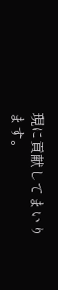現に貢献してまいります。